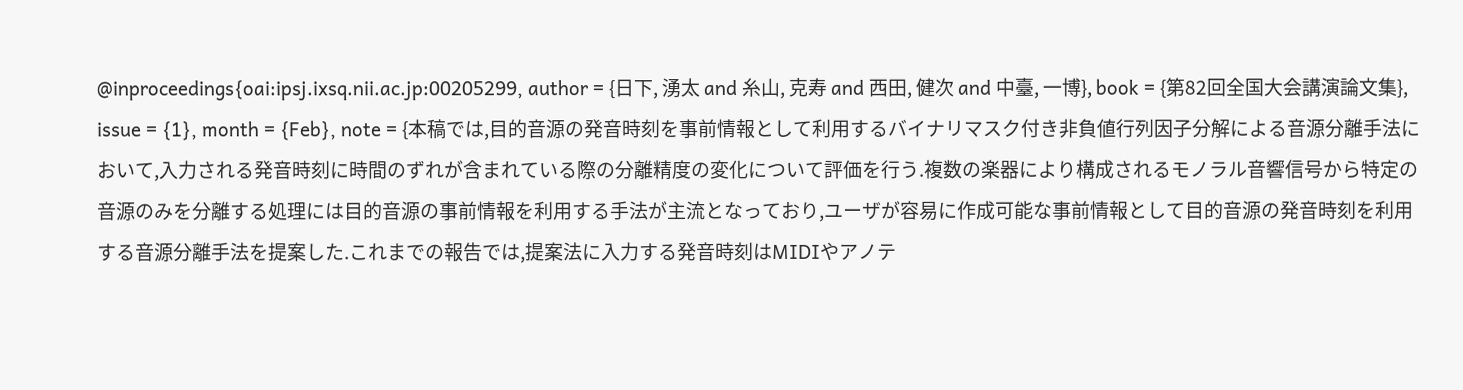@inproceedings{oai:ipsj.ixsq.nii.ac.jp:00205299, author = {日下, 湧太 and 糸山, 克寿 and 西田, 健次 and 中臺, 一博}, book = {第82回全国大会講演論文集}, issue = {1}, month = {Feb}, note = {本稿では,目的音源の発音時刻を事前情報として利用するバイナリマスク付き非負値行列因子分解による音源分離手法において,入力される発音時刻に時間のずれが含まれている際の分離精度の変化について評価を行う.複数の楽器により構成されるモノラル音響信号から特定の音源のみを分離する処理には目的音源の事前情報を利用する手法が主流となっており,ユーザが容易に作成可能な事前情報として目的音源の発音時刻を利用する音源分離手法を提案した.これまでの報告では,提案法に入力する発音時刻はMIDIやアノテ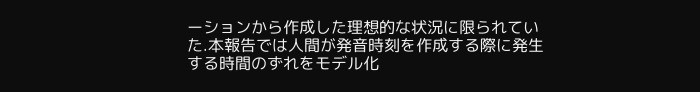ーションから作成した理想的な状況に限られていた.本報告では人間が発音時刻を作成する際に発生する時間のずれをモデル化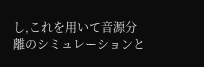し,これを用いて音源分離のシミュレーションと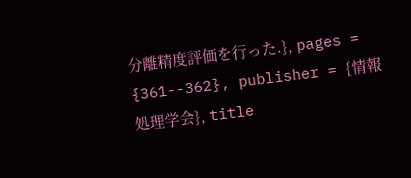分離精度評価を行った.}, pages = {361--362}, publisher = {情報処理学会}, title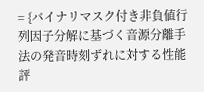= {バイナリマスク付き非負値行列因子分解に基づく音源分離手法の発音時刻ずれに対する性能評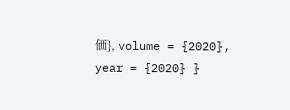価}, volume = {2020}, year = {2020} }